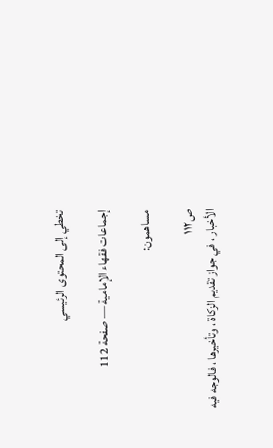تخطي إلى المحتوى الرئيسي

إجماعات فقهاء الإمامية — صفحة 112

مساهمون:

ص١١٢
الأخبار ، في جواز تقديم الزكاة ، وتأخيرها ، فالوجه فيه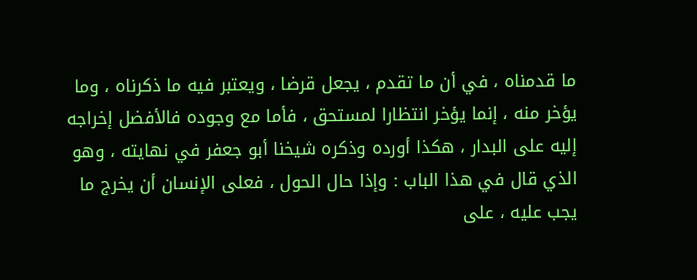ما قدمناه ، في أن ما تقدم ، يجعل قرضا ، ويعتبر فيه ما ذكرناه ، وما يؤخر منه ، إنما يؤخر انتظارا لمستحق ، فأما مع وجوده فالأفضل إخراجه إليه على البدار ، هكذا أورده وذكره شيخنا أبو جعفر في نهايته ، وهو الذي قال في هذا الباب : وإذا حال الحول ، فعلى الإنسان أن يخرج ما يجب عليه ، على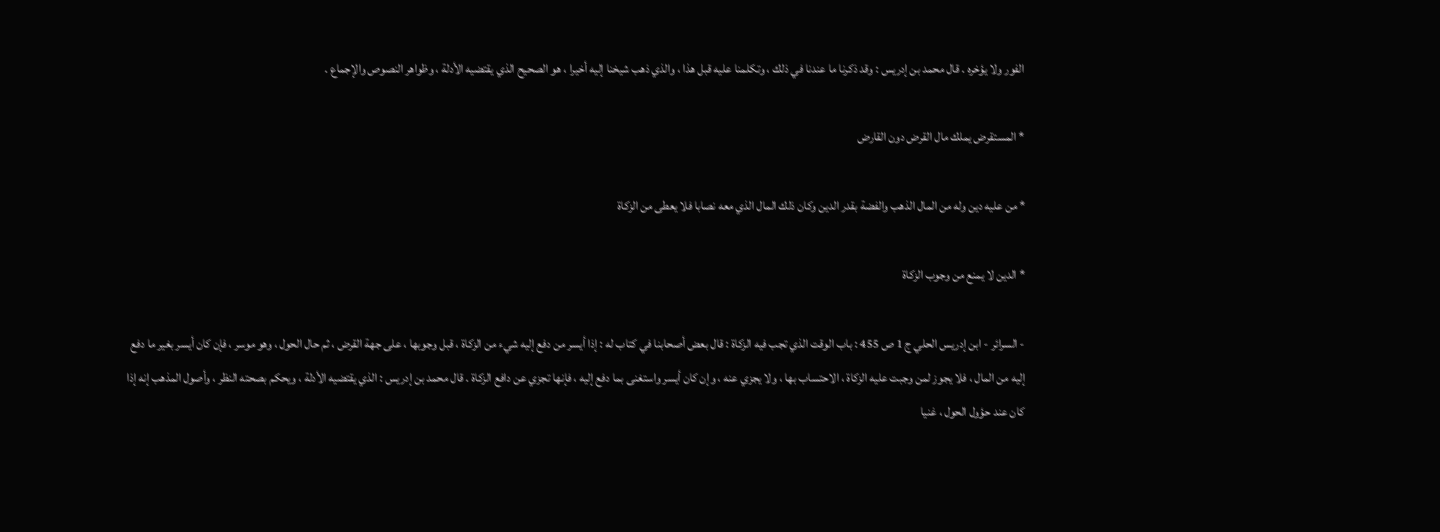الفور ولا يؤخره . قال محمد بن إدريس : وقد ذكرنا ما عندنا في ذلك ، وتكلمنا عليه قبل هذا ، والذي ذهب شيخنا إليه أخيرا ، هو الصحيح الذي يقتضيه الأدلة ، وظواهر النصوص والإجماع .

* المستقرض يملك مال القرض دون القارض

* من عليه دين وله من المال الذهب والفضة بقدر الدين وكان ذلك المال الذي معه نصابا فلا يعطى من الزكاة

* الدين لا يمنع من وجوب الزكاة

- السرائر - ابن إدريس الحلي ج 1 ص 455 : باب الوقت الذي تجب فيه الزكاة : قال بعض أصحابنا في كتاب له : إذا أيسر من دفع إليه شيء من الزكاة ، قبل وجوبها ، على جهة القرض ، ثم حال الحول ، وهو موسر ، فإن كان أيسر بغير ما دفع إليه من المال ، فلا يجوز لمن وجبت عليه الزكاة ، الاحتساب بها ، ولا يجزي عنه ، وإن كان أيسر واستغنى بما دفع إليه ، فإنها تجزي عن دافع الزكاة . قال محمد بن إدريس : الذي يقتضيه الأدلة ، ويحكم بصحته النظر ، وأصول المذهب إنه إذا كان عند حؤول الحول ، غنيا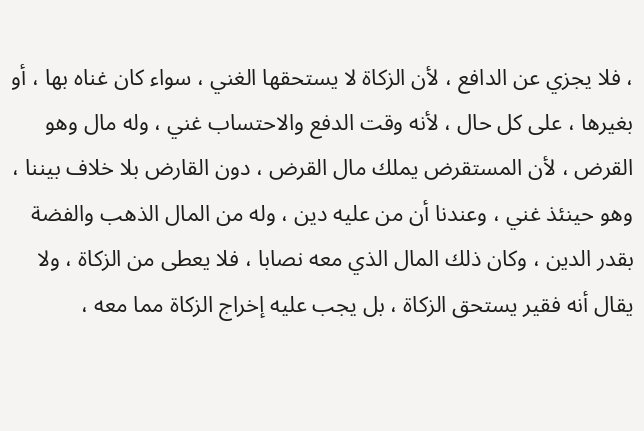، فلا يجزي عن الدافع ، لأن الزكاة لا يستحقها الغني ، سواء كان غناه بها ، أو بغيرها ، على كل حال ، لأنه وقت الدفع والاحتساب غني ، وله مال وهو القرض ، لأن المستقرض يملك مال القرض ، دون القارض بلا خلاف بيننا ، وهو حينئذ غني ، وعندنا أن من عليه دين ، وله من المال الذهب والفضة بقدر الدين ، وكان ذلك المال الذي معه نصابا ، فلا يعطى من الزكاة ، ولا يقال أنه فقير يستحق الزكاة ، بل يجب عليه إخراج الزكاة مما معه ،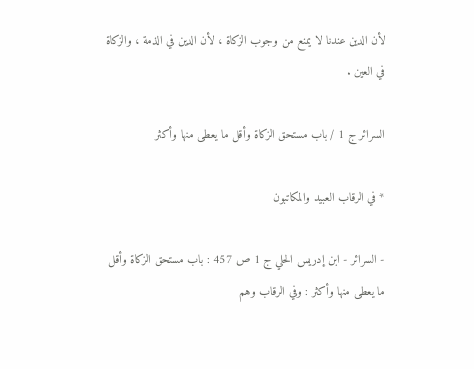لأن الدين عندنا لا يمنع من وجوب الزكاة ، لأن الدين في الذمة ، والزكاة في العين .

السرائر ج 1 / باب مستحق الزكاة وأقل ما يعطى منها وأكثر

* في الرقاب العبيد والمكاتبون

- السرائر - ابن إدريس الحلي ج 1 ص 457 : باب مستحق الزكاة وأقل ما يعطى منها وأكثر : وفي الرقاب وهم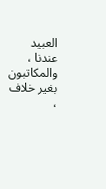العبيد عندنا ، والمكاتبون بغير خلاف ،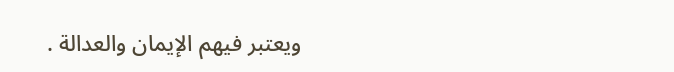ويعتبر فيهم الإيمان والعدالة .